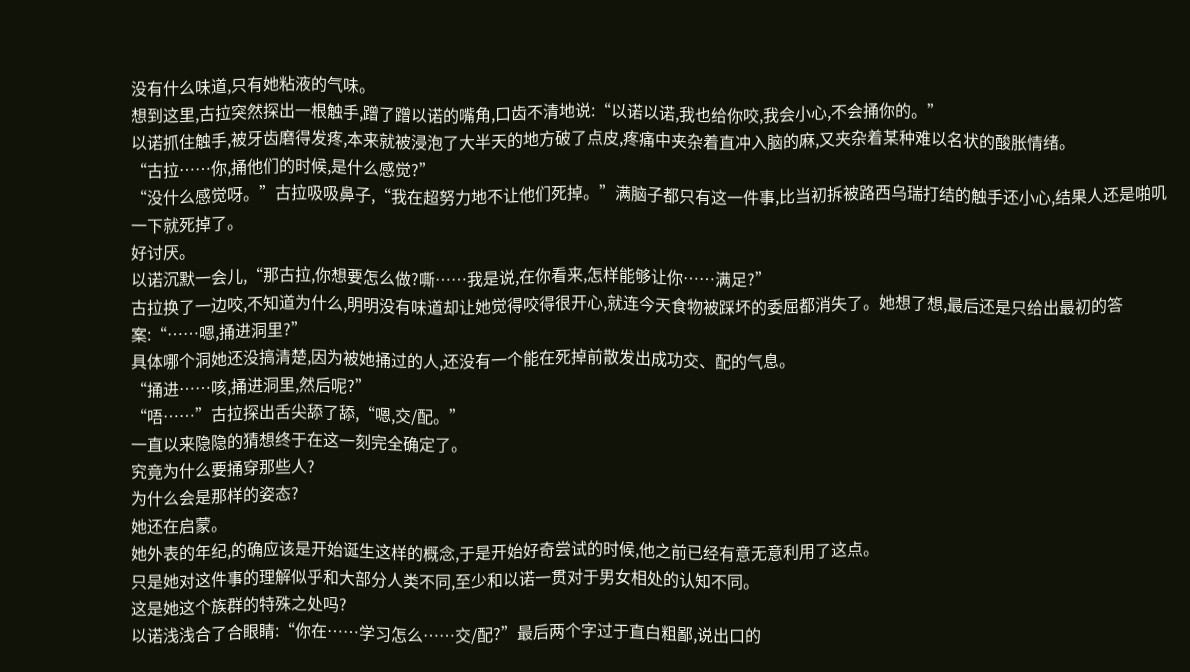没有什么味道,只有她粘液的气味。
想到这里,古拉突然探出一根触手,蹭了蹭以诺的嘴角,口齿不清地说:“以诺以诺,我也给你咬,我会小心,不会捅你的。”
以诺抓住触手,被牙齿磨得发疼,本来就被浸泡了大半天的地方破了点皮,疼痛中夹杂着直冲入脑的麻,又夹杂着某种难以名状的酸胀情绪。
“古拉……你,捅他们的时候,是什么感觉?”
“没什么感觉呀。”古拉吸吸鼻子,“我在超努力地不让他们死掉。”满脑子都只有这一件事,比当初拆被路西乌瑞打结的触手还小心,结果人还是啪叽一下就死掉了。
好讨厌。
以诺沉默一会儿,“那古拉,你想要怎么做?嘶……我是说,在你看来,怎样能够让你……满足?”
古拉换了一边咬,不知道为什么,明明没有味道却让她觉得咬得很开心,就连今天食物被踩坏的委屈都消失了。她想了想,最后还是只给出最初的答案:“……嗯,捅进洞里?”
具体哪个洞她还没搞清楚,因为被她捅过的人,还没有一个能在死掉前散发出成功交、配的气息。
“捅进……咳,捅进洞里,然后呢?”
“唔……”古拉探出舌尖舔了舔,“嗯,交/配。”
一直以来隐隐的猜想终于在这一刻完全确定了。
究竟为什么要捅穿那些人?
为什么会是那样的姿态?
她还在启蒙。
她外表的年纪,的确应该是开始诞生这样的概念,于是开始好奇尝试的时候,他之前已经有意无意利用了这点。
只是她对这件事的理解似乎和大部分人类不同,至少和以诺一贯对于男女相处的认知不同。
这是她这个族群的特殊之处吗?
以诺浅浅合了合眼睛:“你在……学习怎么……交/配?”最后两个字过于直白粗鄙,说出口的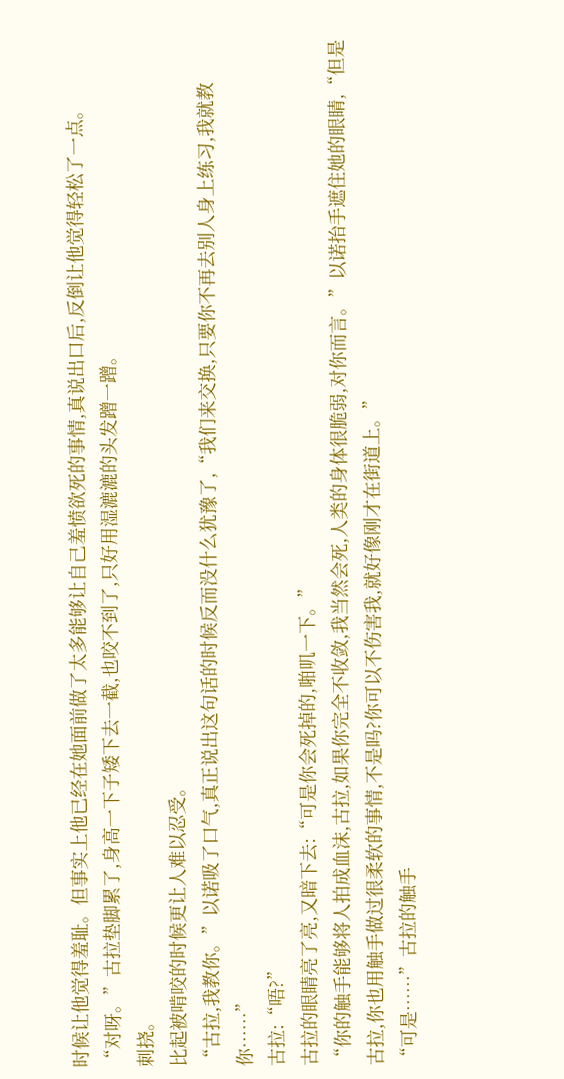时候让他觉得羞耻。但事实上他已经在她面前做了太多能够让自己羞愤欲死的事情,真说出口后,反倒让他觉得轻松了一点。
“对呀。”古拉垫脚累了,身高一下子矮下去一截,也咬不到了,只好用湿漉漉的头发蹭一蹭。
刺挠。
比起被啃咬的时候更让人难以忍受。
“古拉,我教你。”以诺吸了口气,真正说出这句话的时候反而没什么犹豫了,“我们来交换,只要你不再去别人身上练习,我就教你……”
古拉:“唔?”
古拉的眼睛亮了亮,又暗下去:“可是你会死掉的,啪叽一下。”
“你的触手能够将人拍成血沫,古拉,如果你完全不收敛,我当然会死,人类的身体很脆弱,对你而言。”以诺抬手遮住她的眼睛,“但是古拉,你也用触手做过很柔软的事情,不是吗?你可以不伤害我,就好像刚才在街道上。”
“可是……”古拉的触手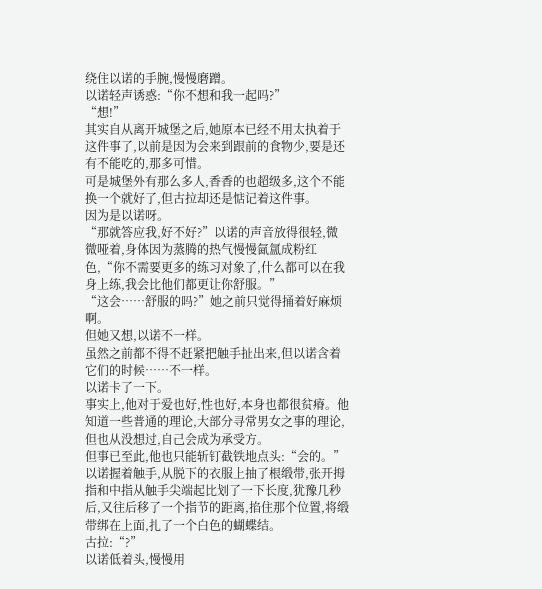绕住以诺的手腕,慢慢磨蹭。
以诺轻声诱惑:“你不想和我一起吗?”
“想!”
其实自从离开城堡之后,她原本已经不用太执着于这件事了,以前是因为会来到跟前的食物少,要是还有不能吃的,那多可惜。
可是城堡外有那么多人,香香的也超级多,这个不能换一个就好了,但古拉却还是惦记着这件事。
因为是以诺呀。
“那就答应我,好不好?”以诺的声音放得很轻,微微哑着,身体因为蒸腾的热气慢慢氤氲成粉红色,“你不需要更多的练习对象了,什么都可以在我身上练,我会比他们都更让你舒服。”
“这会……舒服的吗?”她之前只觉得捅着好麻烦啊。
但她又想,以诺不一样。
虽然之前都不得不赶紧把触手扯出来,但以诺含着它们的时候……不一样。
以诺卡了一下。
事实上,他对于爱也好,性也好,本身也都很贫瘠。他知道一些普通的理论,大部分寻常男女之事的理论,但也从没想过,自己会成为承受方。
但事已至此,他也只能斩钉截铁地点头:“会的。”
以诺握着触手,从脱下的衣服上抽了根缎带,张开拇指和中指从触手尖端起比划了一下长度,犹豫几秒后,又往后移了一个指节的距离,掐住那个位置,将缎带绑在上面,扎了一个白色的蝴蝶结。
古拉:“?”
以诺低着头,慢慢用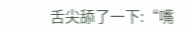舌尖舔了一下:“嘴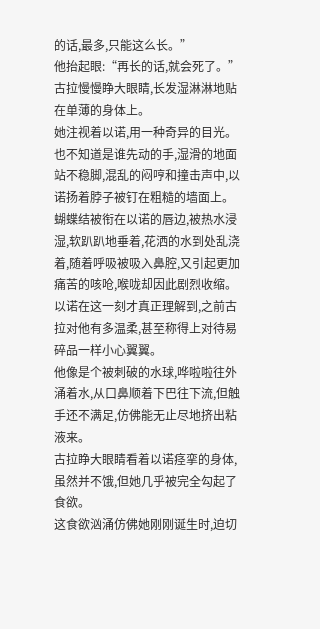的话,最多,只能这么长。”
他抬起眼:“再长的话,就会死了。”
古拉慢慢睁大眼睛,长发湿淋淋地贴在单薄的身体上。
她注视着以诺,用一种奇异的目光。
也不知道是谁先动的手,湿滑的地面站不稳脚,混乱的闷哼和撞击声中,以诺扬着脖子被钉在粗糙的墙面上。
蝴蝶结被衔在以诺的唇边,被热水浸湿,软趴趴地垂着,花洒的水到处乱浇着,随着呼吸被吸入鼻腔,又引起更加痛苦的咳呛,喉咙却因此剧烈收缩。
以诺在这一刻才真正理解到,之前古拉对他有多温柔,甚至称得上对待易碎品一样小心翼翼。
他像是个被刺破的水球,哗啦啦往外涌着水,从口鼻顺着下巴往下流,但触手还不满足,仿佛能无止尽地挤出粘液来。
古拉睁大眼睛看着以诺痉挛的身体,虽然并不饿,但她几乎被完全勾起了食欲。
这食欲汹涌仿佛她刚刚诞生时,迫切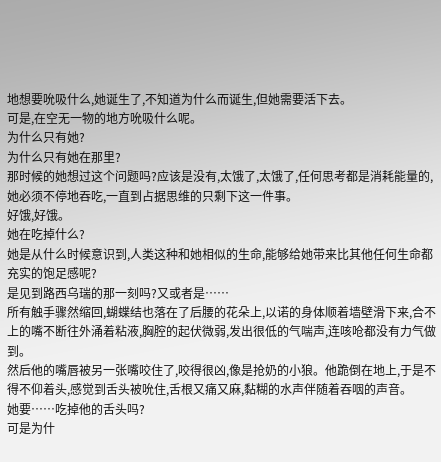地想要吮吸什么,她诞生了,不知道为什么而诞生,但她需要活下去。
可是,在空无一物的地方吮吸什么呢。
为什么只有她?
为什么只有她在那里?
那时候的她想过这个问题吗?应该是没有,太饿了,太饿了,任何思考都是消耗能量的,她必须不停地吞吃,一直到占据思维的只剩下这一件事。
好饿,好饿。
她在吃掉什么?
她是从什么时候意识到,人类这种和她相似的生命,能够给她带来比其他任何生命都充实的饱足感呢?
是见到路西乌瑞的那一刻吗?又或者是……
所有触手骤然缩回,蝴蝶结也落在了后腰的花朵上,以诺的身体顺着墙壁滑下来,合不上的嘴不断往外涌着粘液,胸腔的起伏微弱,发出很低的气喘声,连咳呛都没有力气做到。
然后他的嘴唇被另一张嘴咬住了,咬得很凶,像是抢奶的小狼。他跪倒在地上,于是不得不仰着头,感觉到舌头被吮住,舌根又痛又麻,黏糊的水声伴随着吞咽的声音。
她要……吃掉他的舌头吗?
可是为什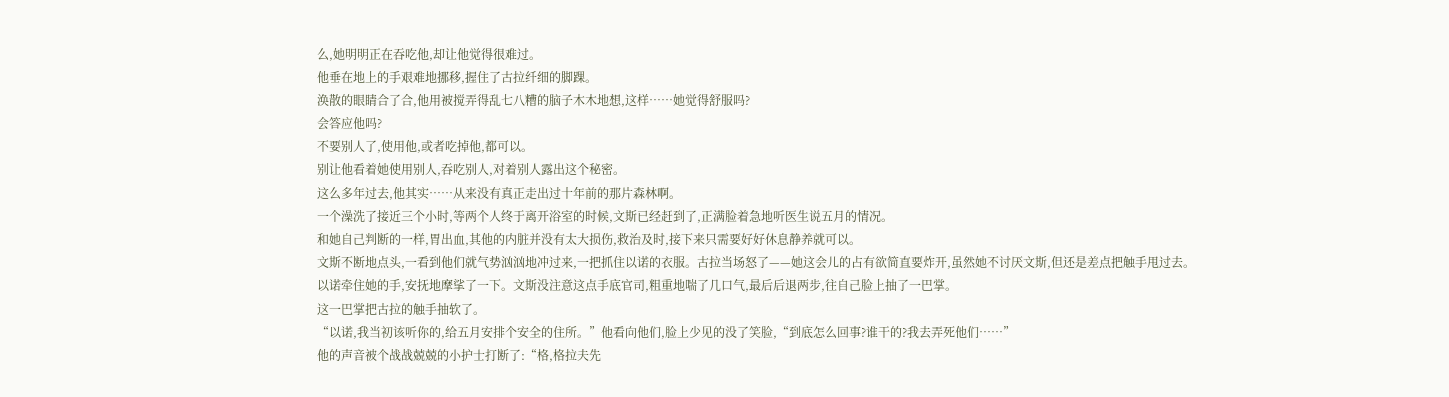么,她明明正在吞吃他,却让他觉得很难过。
他垂在地上的手艰难地挪移,握住了古拉纤细的脚踝。
涣散的眼睛合了合,他用被搅弄得乱七八糟的脑子木木地想,这样……她觉得舒服吗?
会答应他吗?
不要别人了,使用他,或者吃掉他,都可以。
别让他看着她使用别人,吞吃别人,对着别人露出这个秘密。
这么多年过去,他其实……从来没有真正走出过十年前的那片森林啊。
一个澡洗了接近三个小时,等两个人终于离开浴室的时候,文斯已经赶到了,正满脸着急地听医生说五月的情况。
和她自己判断的一样,胃出血,其他的内脏并没有太大损伤,救治及时,接下来只需要好好休息静养就可以。
文斯不断地点头,一看到他们就气势汹汹地冲过来,一把抓住以诺的衣服。古拉当场怒了——她这会儿的占有欲简直要炸开,虽然她不讨厌文斯,但还是差点把触手甩过去。
以诺牵住她的手,安抚地摩挲了一下。文斯没注意这点手底官司,粗重地喘了几口气,最后后退两步,往自己脸上抽了一巴掌。
这一巴掌把古拉的触手抽软了。
“以诺,我当初该听你的,给五月安排个安全的住所。”他看向他们,脸上少见的没了笑脸,“到底怎么回事?谁干的?我去弄死他们……”
他的声音被个战战兢兢的小护士打断了:“格,格拉夫先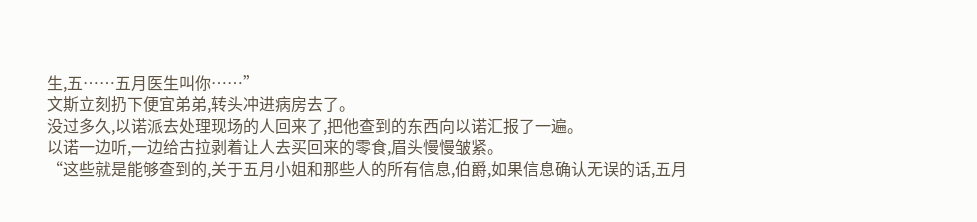生,五……五月医生叫你……”
文斯立刻扔下便宜弟弟,转头冲进病房去了。
没过多久,以诺派去处理现场的人回来了,把他查到的东西向以诺汇报了一遍。
以诺一边听,一边给古拉剥着让人去买回来的零食,眉头慢慢皱紧。
“这些就是能够查到的,关于五月小姐和那些人的所有信息,伯爵,如果信息确认无误的话,五月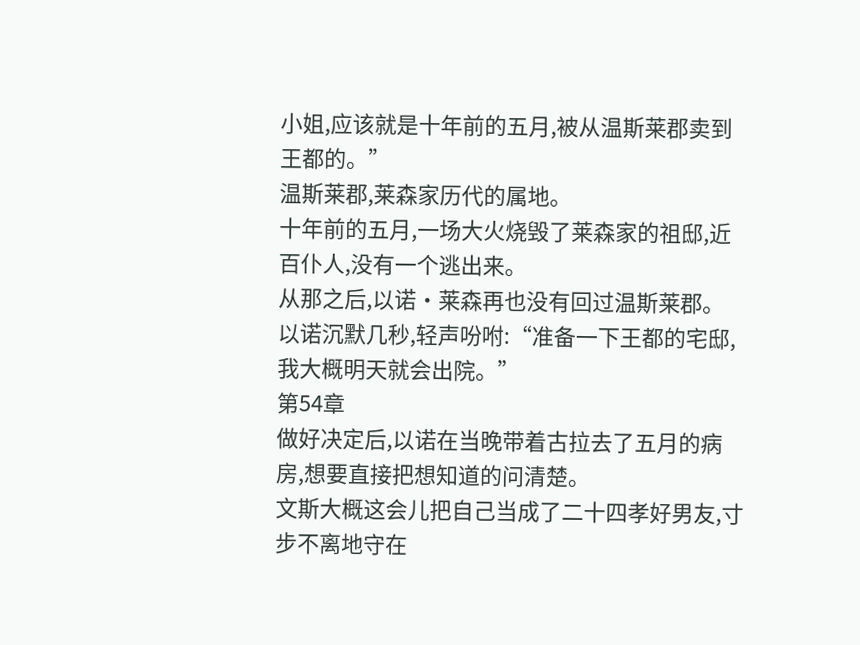小姐,应该就是十年前的五月,被从温斯莱郡卖到王都的。”
温斯莱郡,莱森家历代的属地。
十年前的五月,一场大火烧毁了莱森家的祖邸,近百仆人,没有一个逃出来。
从那之后,以诺·莱森再也没有回过温斯莱郡。
以诺沉默几秒,轻声吩咐:“准备一下王都的宅邸,我大概明天就会出院。”
第54章
做好决定后,以诺在当晚带着古拉去了五月的病房,想要直接把想知道的问清楚。
文斯大概这会儿把自己当成了二十四孝好男友,寸步不离地守在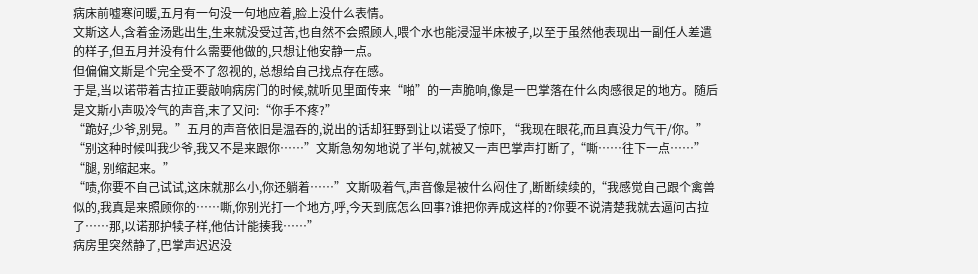病床前嘘寒问暖,五月有一句没一句地应着,脸上没什么表情。
文斯这人,含着金汤匙出生,生来就没受过苦,也自然不会照顾人,喂个水也能浸湿半床被子,以至于虽然他表现出一副任人差遣的样子,但五月并没有什么需要他做的,只想让他安静一点。
但偏偏文斯是个完全受不了忽视的, 总想给自己找点存在感。
于是,当以诺带着古拉正要敲响病房门的时候,就听见里面传来“啪”的一声脆响,像是一巴掌落在什么肉感很足的地方。随后是文斯小声吸冷气的声音,末了又问:“你手不疼?”
“跪好,少爷,别晃。”五月的声音依旧是温吞的,说出的话却狂野到让以诺受了惊吓, “我现在眼花,而且真没力气干/你。”
“别这种时候叫我少爷,我又不是来跟你……”文斯急匆匆地说了半句,就被又一声巴掌声打断了,“嘶……往下一点……”
“腿, 别缩起来。”
“啧,你要不自己试试,这床就那么小,你还躺着……”文斯吸着气,声音像是被什么闷住了,断断续续的,“我感觉自己跟个禽兽似的,我真是来照顾你的……嘶,你别光打一个地方,呼,今天到底怎么回事?谁把你弄成这样的?你要不说清楚我就去逼问古拉了……那,以诺那护犊子样,他估计能揍我……”
病房里突然静了,巴掌声迟迟没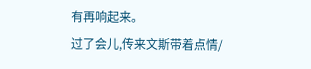有再响起来。
过了会儿,传来文斯带着点情/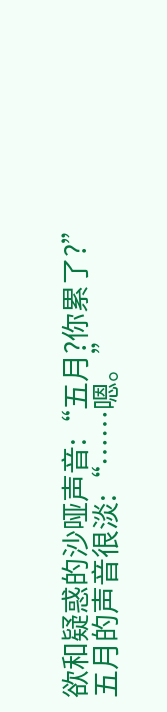欲和疑惑的沙哑声音:“五月?你累了?”
五月的声音很淡:“……嗯。”